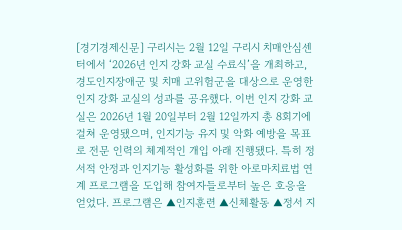[경기경제신문] 구리시는 2월 12일 구리시 치매안심센터에서 ‘2026년 인지 강화 교실 수료식’을 개최하고, 경도인지장애군 및 치매 고위험군을 대상으로 운영한 인지 강화 교실의 성과를 공유했다. 이번 인지 강화 교실은 2026년 1월 20일부터 2월 12일까지 총 8회기에 걸쳐 운영됐으며, 인지기능 유지 및 악화 예방을 목표로 전문 인력의 체계적인 개입 아래 진행됐다. 특히 정서적 안정과 인지기능 활성화를 위한 아로마치료법 연계 프로그램을 도입해 참여자들로부터 높은 호응을 얻었다. 프로그램은 ▲인지훈련 ▲신체활동 ▲정서 지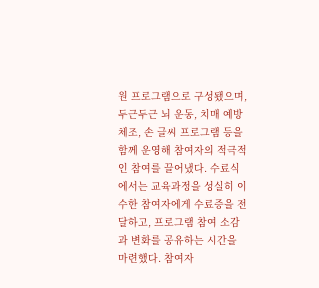원 프로그램으로 구성됐으며, 두근두근 뇌 운동, 치매 예방 체조, 손 글씨 프로그램 등을 함께 운영해 참여자의 적극적인 참여를 끌어냈다. 수료식에서는 교육과정을 성실히 이수한 참여자에게 수료증을 전달하고, 프로그램 참여 소감과 변화를 공유하는 시간을 마련했다. 참여자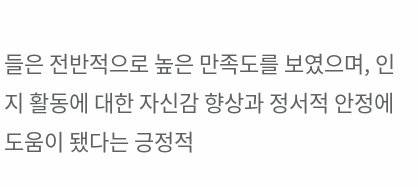들은 전반적으로 높은 만족도를 보였으며, 인지 활동에 대한 자신감 향상과 정서적 안정에 도움이 됐다는 긍정적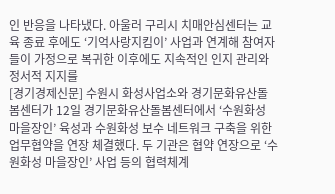인 반응을 나타냈다. 아울러 구리시 치매안심센터는 교육 종료 후에도 ‘기억사랑지킴이’ 사업과 연계해 참여자들이 가정으로 복귀한 이후에도 지속적인 인지 관리와 정서적 지지를
[경기경제신문] 수원시 화성사업소와 경기문화유산돌봄센터가 12일 경기문화유산돌봄센터에서 ‘수원화성 마을장인’ 육성과 수원화성 보수 네트워크 구축을 위한 업무협약을 연장 체결했다. 두 기관은 협약 연장으로 ‘수원화성 마을장인’ 사업 등의 협력체계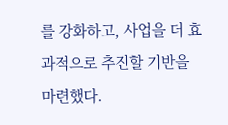를 강화하고, 사업을 더 효과적으로 추진할 기반을 마련했다.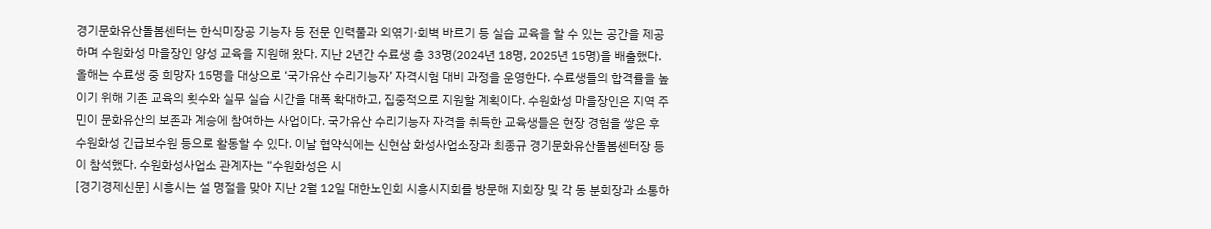경기문화유산돌봄센터는 한식미장공 기능자 등 전문 인력풀과 외엮기·회벽 바르기 등 실습 교육을 할 수 있는 공간을 제공하며 수원화성 마을장인 양성 교육을 지원해 왔다. 지난 2년간 수료생 총 33명(2024년 18명, 2025년 15명)을 배출했다. 올해는 수료생 중 희망자 15명을 대상으로 ‘국가유산 수리기능자’ 자격시험 대비 과정을 운영한다. 수료생들의 합격률을 높이기 위해 기존 교육의 횟수와 실무 실습 시간을 대폭 확대하고, 집중적으로 지원할 계획이다. 수원화성 마을장인은 지역 주민이 문화유산의 보존과 계승에 참여하는 사업이다. 국가유산 수리기능자 자격을 취득한 교육생들은 현장 경험을 쌓은 후 수원화성 긴급보수원 등으로 활동할 수 있다. 이날 협약식에는 신현삼 화성사업소장과 최종규 경기문화유산돌봄센터장 등이 참석했다. 수원화성사업소 관계자는 “수원화성은 시
[경기경제신문] 시흥시는 설 명절을 맞아 지난 2월 12일 대한노인회 시흥시지회를 방문해 지회장 및 각 동 분회장과 소통하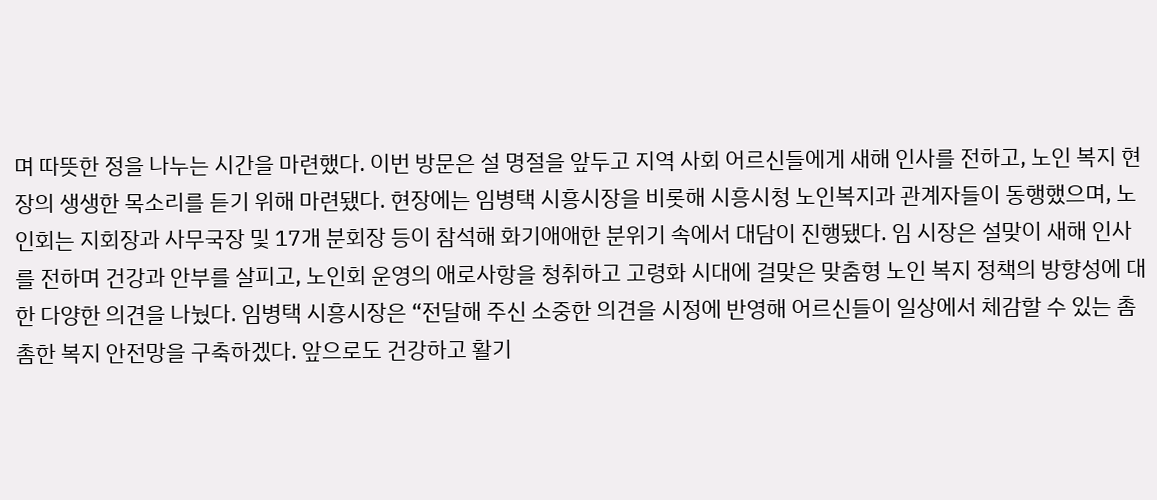며 따뜻한 정을 나누는 시간을 마련했다. 이번 방문은 설 명절을 앞두고 지역 사회 어르신들에게 새해 인사를 전하고, 노인 복지 현장의 생생한 목소리를 듣기 위해 마련됐다. 현장에는 임병택 시흥시장을 비롯해 시흥시청 노인복지과 관계자들이 동행했으며, 노인회는 지회장과 사무국장 및 17개 분회장 등이 참석해 화기애애한 분위기 속에서 대담이 진행됐다. 임 시장은 설맞이 새해 인사를 전하며 건강과 안부를 살피고, 노인회 운영의 애로사항을 청취하고 고령화 시대에 걸맞은 맞춤형 노인 복지 정책의 방향성에 대한 다양한 의견을 나눴다. 임병택 시흥시장은 “전달해 주신 소중한 의견을 시정에 반영해 어르신들이 일상에서 체감할 수 있는 촘촘한 복지 안전망을 구축하겠다. 앞으로도 건강하고 활기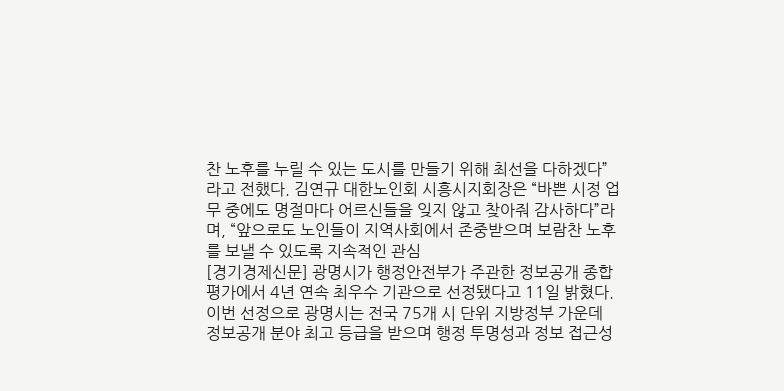찬 노후를 누릴 수 있는 도시를 만들기 위해 최선을 다하겠다”라고 전했다. 김연규 대한노인회 시흥시지회장은 “바쁜 시정 업무 중에도 명절마다 어르신들을 잊지 않고 찾아줘 감사하다”라며, “앞으로도 노인들이 지역사회에서 존중받으며 보람찬 노후를 보낼 수 있도록 지속적인 관심
[경기경제신문] 광명시가 행정안전부가 주관한 정보공개 종합평가에서 4년 연속 최우수 기관으로 선정됐다고 11일 밝혔다. 이번 선정으로 광명시는 전국 75개 시 단위 지방정부 가운데 정보공개 분야 최고 등급을 받으며 행정 투명성과 정보 접근성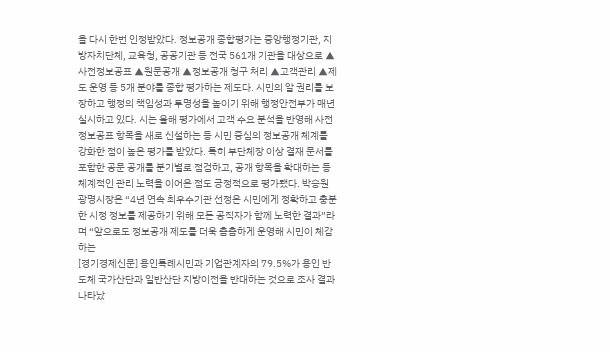을 다시 한번 인정받았다. 정보공개 종합평가는 중앙행정기관, 지방자치단체, 교육청, 공공기관 등 전국 561개 기관을 대상으로 ▲사전정보공표 ▲원문공개 ▲정보공개 청구 처리 ▲고객관리 ▲제도 운영 등 5개 분야를 종합 평가하는 제도다. 시민의 알 권리를 보장하고 행정의 책임성과 투명성을 높이기 위해 행정안전부가 매년 실시하고 있다. 시는 올해 평가에서 고객 수요 분석을 반영해 사전정보공표 항목을 새로 신설하는 등 시민 중심의 정보공개 체계를 강화한 점이 높은 평가를 받았다. 특히 부단체장 이상 결재 문서를 포함한 공문 공개를 분기별로 점검하고, 공개 항목을 확대하는 등 체계적인 관리 노력을 이어온 점도 긍정적으로 평가됐다. 박승원 광명시장은 “4년 연속 최우수기관 선정은 시민에게 정확하고 충분한 시정 정보를 제공하기 위해 모든 공직자가 함께 노력한 결과”라며 “앞으로도 정보공개 제도를 더욱 촘촘하게 운영해 시민이 체감하는
[경기경제신문] 용인특례시민과 기업관계자의 79.5%가 용인 반도체 국가산단과 일반산단 지방이전을 반대하는 것으로 조사 결과 나타났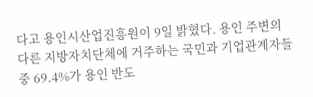다고 용인시산업진흥원이 9일 밝혔다. 용인 주변의 다른 지방자치단체에 거주하는 국민과 기업관계자들 중 69.4%가 용인 반도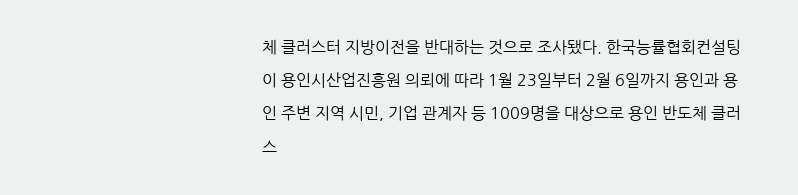체 클러스터 지방이전을 반대하는 것으로 조사됐다. 한국능률협회컨설팅이 용인시산업진흥원 의뢰에 따라 1월 23일부터 2월 6일까지 용인과 용인 주변 지역 시민, 기업 관계자 등 1009명을 대상으로 용인 반도체 클러스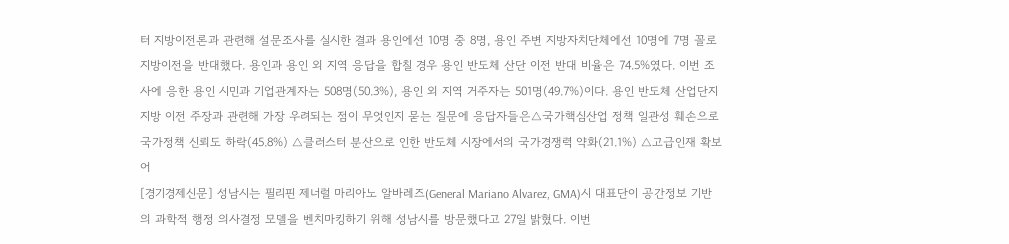터 지방이전론과 관련해 설문조사를 실시한 결과 용인에선 10명 중 8명, 용인 주변 지방자치단체에선 10명에 7명 꼴로 지방이전을 반대했다. 용인과 용인 외 지역 응답을 합칠 경우 용인 반도체 산단 이전 반대 비율은 74.5%였다. 이번 조사에 응한 용인 시민과 기업관계자는 508명(50.3%), 용인 외 지역 거주자는 501명(49.7%)이다. 용인 반도체 산업단지 지방 이전 주장과 관련해 가장 우려되는 점이 무엇인지 묻는 질문에 응답자들은△국가핵심산업 정책 일관성 훼손으로 국가정책 신뢰도 하락(45.8%) △클러스터 분산으로 인한 반도체 시장에서의 국가경쟁력 약화(21.1%) △고급인재 확보 어
[경기경제신문] 성남시는 필리핀 제너럴 마리아노 알바레즈(General Mariano Alvarez, GMA)시 대표단이 공간정보 기반의 과학적 행정 의사결정 모델을 벤치마킹하기 위해 성남시를 방문했다고 27일 밝혔다. 이번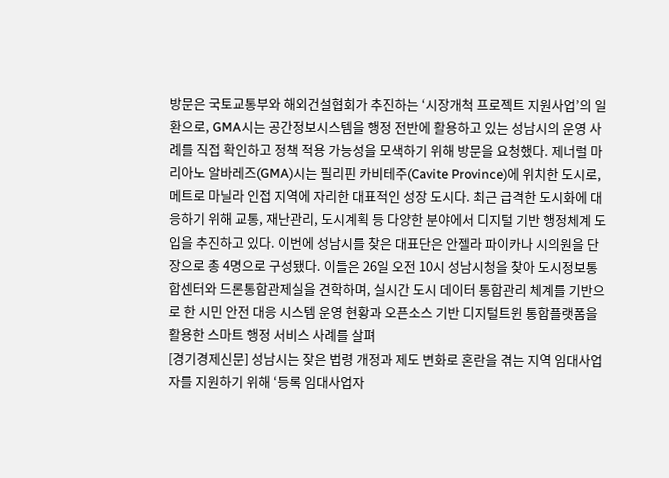방문은 국토교통부와 해외건설협회가 추진하는 ‘시장개척 프로젝트 지원사업’의 일환으로, GMA시는 공간정보시스템을 행정 전반에 활용하고 있는 성남시의 운영 사례를 직접 확인하고 정책 적용 가능성을 모색하기 위해 방문을 요청했다. 제너럴 마리아노 알바레즈(GMA)시는 필리핀 카비테주(Cavite Province)에 위치한 도시로, 메트로 마닐라 인접 지역에 자리한 대표적인 성장 도시다. 최근 급격한 도시화에 대응하기 위해 교통, 재난관리, 도시계획 등 다양한 분야에서 디지털 기반 행정체계 도입을 추진하고 있다. 이번에 성남시를 찾은 대표단은 안젤라 파이카나 시의원을 단장으로 총 4명으로 구성됐다. 이들은 26일 오전 10시 성남시청을 찾아 도시정보통합센터와 드론통합관제실을 견학하며, 실시간 도시 데이터 통합관리 체계를 기반으로 한 시민 안전 대응 시스템 운영 현황과 오픈소스 기반 디지털트윈 통합플랫폼을 활용한 스마트 행정 서비스 사례를 살펴
[경기경제신문] 성남시는 잦은 법령 개정과 제도 변화로 혼란을 겪는 지역 임대사업자를 지원하기 위해 ‘등록 임대사업자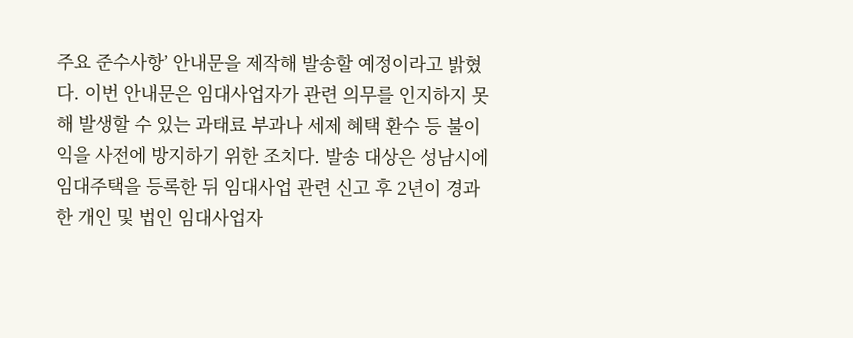주요 준수사항’ 안내문을 제작해 발송할 예정이라고 밝혔다. 이번 안내문은 임대사업자가 관련 의무를 인지하지 못해 발생할 수 있는 과태료 부과나 세제 혜택 환수 등 불이익을 사전에 방지하기 위한 조치다. 발송 대상은 성남시에 임대주택을 등록한 뒤 임대사업 관련 신고 후 2년이 경과한 개인 및 법인 임대사업자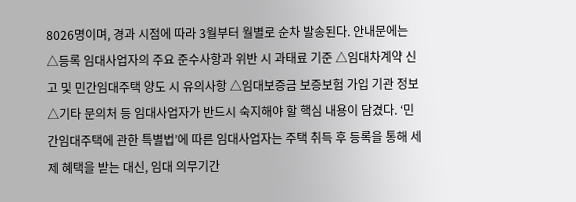8026명이며, 경과 시점에 따라 3월부터 월별로 순차 발송된다. 안내문에는 △등록 임대사업자의 주요 준수사항과 위반 시 과태료 기준 △임대차계약 신고 및 민간임대주택 양도 시 유의사항 △임대보증금 보증보험 가입 기관 정보 △기타 문의처 등 임대사업자가 반드시 숙지해야 할 핵심 내용이 담겼다. ‘민간임대주택에 관한 특별법’에 따른 임대사업자는 주택 취득 후 등록을 통해 세제 혜택을 받는 대신, 임대 의무기간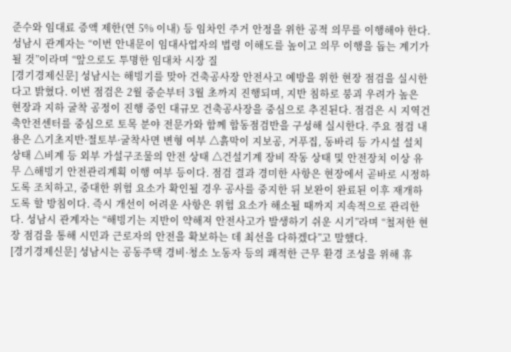준수와 임대료 증액 제한(연 5% 이내) 등 임차인 주거 안정을 위한 공적 의무를 이행해야 한다. 성남시 관계자는 “이번 안내문이 임대사업자의 법령 이해도를 높이고 의무 이행을 돕는 계기가 될 것”이라며 “앞으로도 투명한 임대차 시장 질
[경기경제신문] 성남시는 해빙기를 맞아 건축공사장 안전사고 예방을 위한 현장 점검을 실시한다고 밝혔다. 이번 점검은 2월 중순부터 3월 초까지 진행되며, 지반 침하로 붕괴 우려가 높은 현장과 지하 굴착 공정이 진행 중인 대규모 건축공사장을 중심으로 추진된다. 점검은 시 지역건축안전센터를 중심으로 토목 분야 전문가와 함께 합동점검반을 구성해 실시한다. 주요 점검 내용은 △기초지반·절토부·굴착사면 변형 여부 △흙막이 지보공, 거푸집, 동바리 등 가시설 설치 상태 △비계 등 외부 가설구조물의 안전 상태 △건설기계 장비 작동 상태 및 안전장치 이상 유무 △해빙기 안전관리계획 이행 여부 등이다. 점검 결과 경미한 사항은 현장에서 곧바로 시정하도록 조치하고, 중대한 위험 요소가 확인될 경우 공사를 중지한 뒤 보완이 완료된 이후 재개하도록 할 방침이다. 즉시 개선이 어려운 사항은 위험 요소가 해소될 때까지 지속적으로 관리한다. 성남시 관계자는 “해빙기는 지반이 약해져 안전사고가 발생하기 쉬운 시기”라며 “철저한 현장 점검을 통해 시민과 근로자의 안전을 확보하는 데 최선을 다하겠다”고 말했다.
[경기경제신문] 성남시는 공동주택 경비·청소 노동자 등의 쾌적한 근무 환경 조성을 위해 휴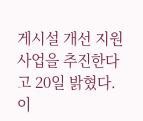게시설 개선 지원 사업을 추진한다고 20일 밝혔다. 이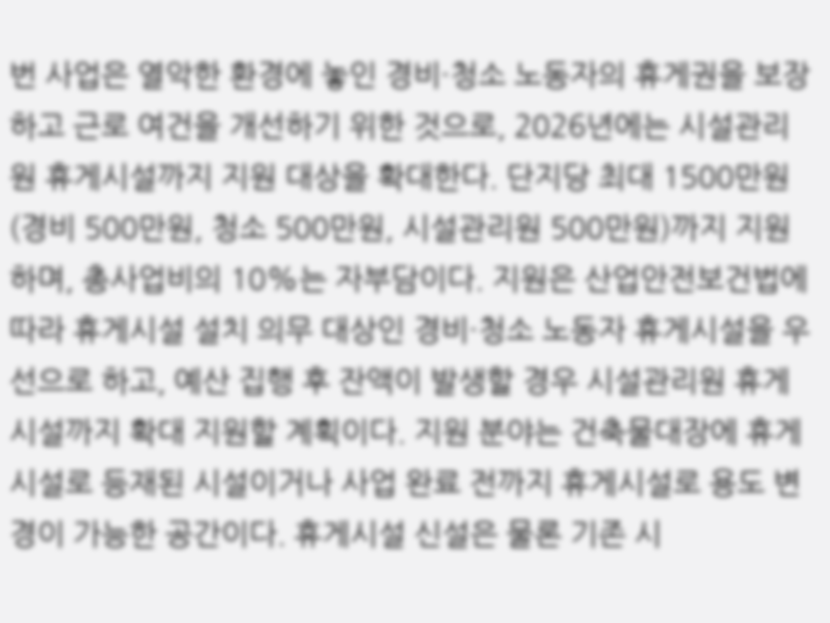번 사업은 열악한 환경에 놓인 경비·청소 노동자의 휴게권을 보장하고 근로 여건을 개선하기 위한 것으로, 2026년에는 시설관리원 휴게시설까지 지원 대상을 확대한다. 단지당 최대 1500만원(경비 500만원, 청소 500만원, 시설관리원 500만원)까지 지원하며, 총사업비의 10%는 자부담이다. 지원은 산업안전보건법에 따라 휴게시설 설치 의무 대상인 경비·청소 노동자 휴게시설을 우선으로 하고, 예산 집행 후 잔액이 발생할 경우 시설관리원 휴게시설까지 확대 지원할 계획이다. 지원 분야는 건축물대장에 휴게시설로 등재된 시설이거나 사업 완료 전까지 휴게시설로 용도 변경이 가능한 공간이다. 휴게시설 신설은 물론 기존 시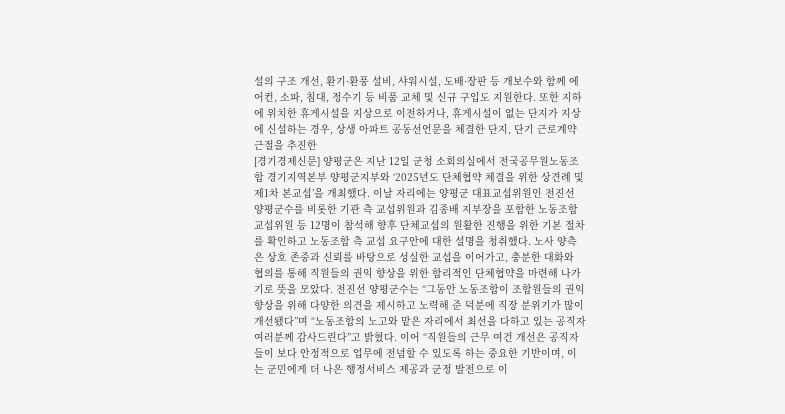설의 구조 개선, 환기·환풍 설비, 샤워시설, 도배·장판 등 개보수와 함께 에어컨, 소파, 침대, 정수기 등 비품 교체 및 신규 구입도 지원한다. 또한 지하에 위치한 휴게시설을 지상으로 이전하거나, 휴게시설이 없는 단지가 지상에 신설하는 경우, 상생 아파트 공동선언문을 체결한 단지, 단기 근로계약 근절을 추진한
[경기경제신문] 양평군은 지난 12일 군청 소회의실에서 전국공무원노동조합 경기지역본부 양평군지부와 ‘2025년도 단체협약 체결을 위한 상견례 및 제1차 본교섭’을 개최했다. 이날 자리에는 양평군 대표교섭위원인 전진선 양평군수를 비롯한 기관 측 교섭위원과 김종배 지부장을 포함한 노동조합 교섭위원 등 12명이 참석해 향후 단체교섭의 원활한 진행을 위한 기본 절차를 확인하고 노동조합 측 교섭 요구안에 대한 설명을 청취했다. 노사 양측은 상호 존중과 신뢰를 바탕으로 성실한 교섭을 이어가고, 충분한 대화와 협의를 통해 직원들의 권익 향상을 위한 합리적인 단체협약을 마련해 나가기로 뜻을 모았다. 전진선 양평군수는 “그동안 노동조합이 조합원들의 권익 향상을 위해 다양한 의견을 제시하고 노력해 준 덕분에 직장 분위기가 많이 개선됐다”며 “노동조합의 노고와 맡은 자리에서 최선을 다하고 있는 공직자 여러분께 감사드린다”고 밝혔다. 이어 “직원들의 근무 여건 개선은 공직자들이 보다 안정적으로 업무에 전념할 수 있도록 하는 중요한 기반이며, 이는 군민에게 더 나은 행정서비스 제공과 군정 발전으로 이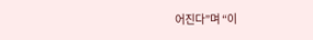어진다”며 “이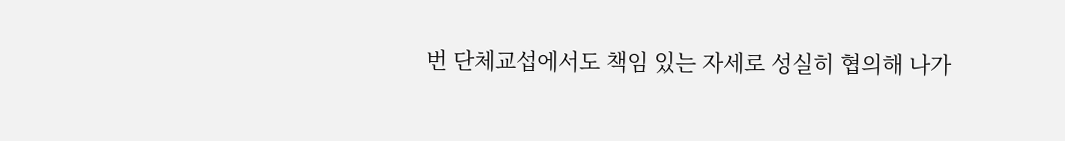번 단체교섭에서도 책임 있는 자세로 성실히 협의해 나가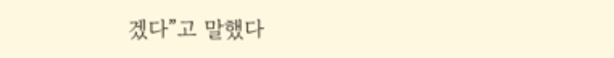겠다”고 말했다